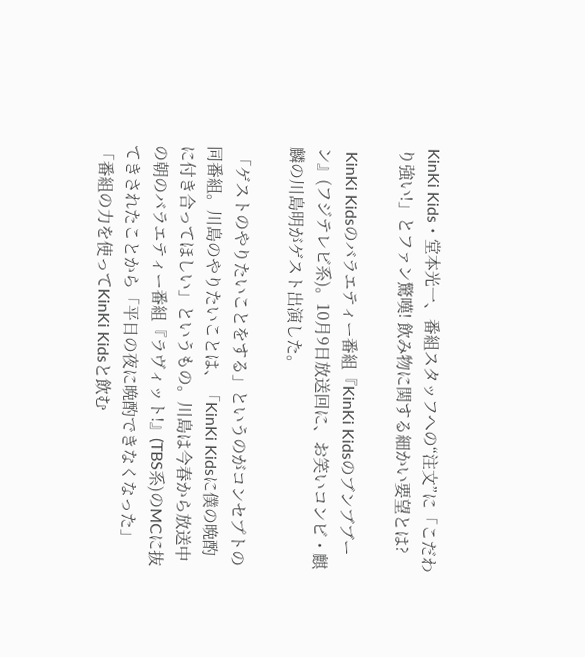KinKi Kids・堂本光一、番組スタッフへの“注文”に「こだわり強い!」とファン驚嘆! 飲み物に関する細かい要望とは?

 KinKi Kidsのバラエティー番組『KinKi Kidsのブンブブーン』(フジテレビ系)。10月9日放送回に、お笑いコンビ・麒麟の川島明がゲスト出演した。

 「ゲストのやりたいことをする」というのがコンセプトの同番組。川島のやりたいことは、「KinKi Kidsに僕の晩酌に付き合ってほしい」というもの。川島は今春から放送中の朝のバラエティー番組『ラヴィット!』(TBS系)のMCに抜てきされたことから「平日の夜に晩酌できなくなった」「番組の力を使ってKinKi Kidsと飲む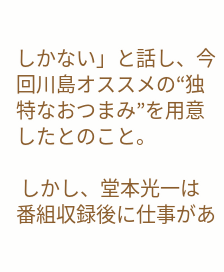しかない」と話し、今回川島オススメの“独特なおつまみ”を用意したとのこと。

 しかし、堂本光一は番組収録後に仕事があ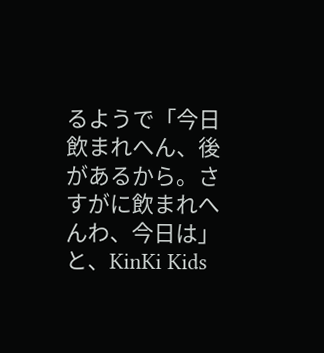るようで「今日飲まれへん、後があるから。さすがに飲まれへんわ、今日は」と、KinKi Kids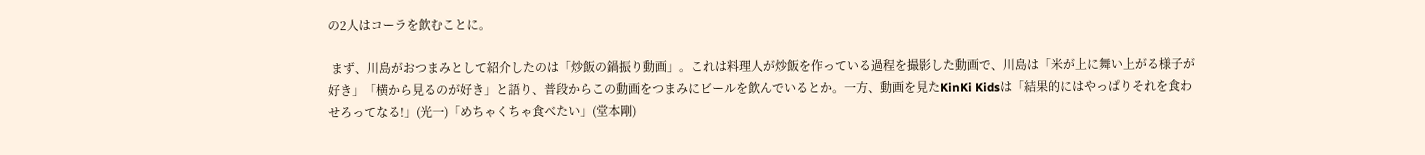の2人はコーラを飲むことに。

 まず、川島がおつまみとして紹介したのは「炒飯の鍋振り動画」。これは料理人が炒飯を作っている過程を撮影した動画で、川島は「米が上に舞い上がる様子が好き」「横から見るのが好き」と語り、普段からこの動画をつまみにビールを飲んでいるとか。一方、動画を見たKinKi Kidsは「結果的にはやっぱりそれを食わせろってなる!」(光一)「めちゃくちゃ食べたい」(堂本剛)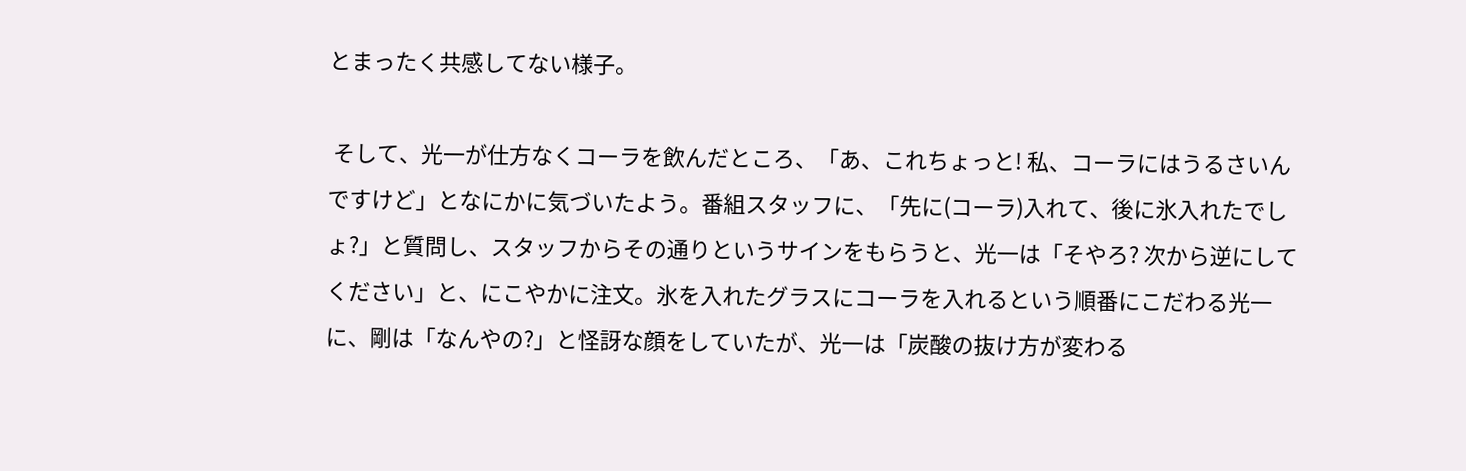とまったく共感してない様子。

 そして、光一が仕方なくコーラを飲んだところ、「あ、これちょっと! 私、コーラにはうるさいんですけど」となにかに気づいたよう。番組スタッフに、「先に(コーラ)入れて、後に氷入れたでしょ?」と質問し、スタッフからその通りというサインをもらうと、光一は「そやろ? 次から逆にしてください」と、にこやかに注文。氷を入れたグラスにコーラを入れるという順番にこだわる光一に、剛は「なんやの?」と怪訝な顔をしていたが、光一は「炭酸の抜け方が変わる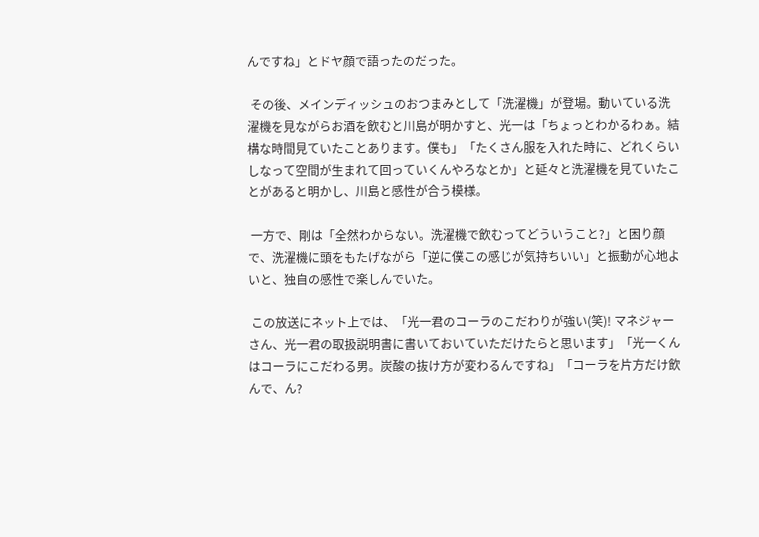んですね」とドヤ顔で語ったのだった。

 その後、メインディッシュのおつまみとして「洗濯機」が登場。動いている洗濯機を見ながらお酒を飲むと川島が明かすと、光一は「ちょっとわかるわぁ。結構な時間見ていたことあります。僕も」「たくさん服を入れた時に、どれくらいしなって空間が生まれて回っていくんやろなとか」と延々と洗濯機を見ていたことがあると明かし、川島と感性が合う模様。

 一方で、剛は「全然わからない。洗濯機で飲むってどういうこと?」と困り顔で、洗濯機に頭をもたげながら「逆に僕この感じが気持ちいい」と振動が心地よいと、独自の感性で楽しんでいた。

 この放送にネット上では、「光一君のコーラのこだわりが強い(笑)! マネジャーさん、光一君の取扱説明書に書いておいていただけたらと思います」「光一くんはコーラにこだわる男。炭酸の抜け方が変わるんですね」「コーラを片方だけ飲んで、ん?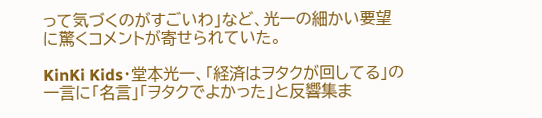って気づくのがすごいわ」など、光一の細かい要望に驚くコメントが寄せられていた。

KinKi Kids・堂本光一、「経済はヲタクが回してる」の一言に「名言」「ヲタクでよかった」と反響集ま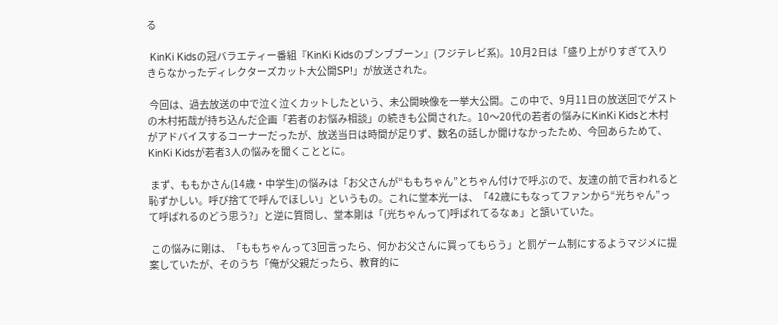る

 KinKi Kidsの冠バラエティー番組『KinKi Kidsのブンブブーン』(フジテレビ系)。10月2日は「盛り上がりすぎて入りきらなかったディレクターズカット大公開SP!」が放送された。

 今回は、過去放送の中で泣く泣くカットしたという、未公開映像を一挙大公開。この中で、9月11日の放送回でゲストの木村拓哉が持ち込んだ企画「若者のお悩み相談」の続きも公開された。10〜20代の若者の悩みにKinKi Kidsと木村がアドバイスするコーナーだったが、放送当日は時間が足りず、数名の話しか聞けなかったため、今回あらためて、KinKi Kidsが若者3人の悩みを聞くこととに。

 まず、ももかさん(14歳・中学生)の悩みは「お父さんが“ももちゃん”とちゃん付けで呼ぶので、友達の前で言われると恥ずかしい。呼び捨てで呼んでほしい」というもの。これに堂本光一は、「42歳にもなってファンから“光ちゃん”って呼ばれるのどう思う?」と逆に質問し、堂本剛は「(光ちゃんって)呼ばれてるなぁ」と頷いていた。

 この悩みに剛は、「ももちゃんって3回言ったら、何かお父さんに買ってもらう」と罰ゲーム制にするようマジメに提案していたが、そのうち「俺が父親だったら、教育的に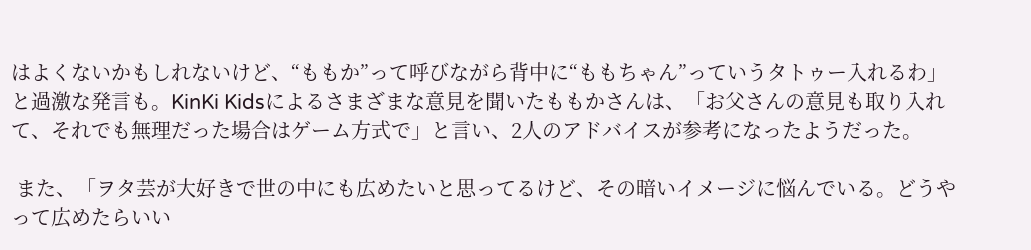はよくないかもしれないけど、“ももか”って呼びながら背中に“ももちゃん”っていうタトゥー入れるわ」と過激な発言も。KinKi Kidsによるさまざまな意見を聞いたももかさんは、「お父さんの意見も取り入れて、それでも無理だった場合はゲーム方式で」と言い、2人のアドバイスが参考になったようだった。

 また、「ヲタ芸が大好きで世の中にも広めたいと思ってるけど、その暗いイメージに悩んでいる。どうやって広めたらいい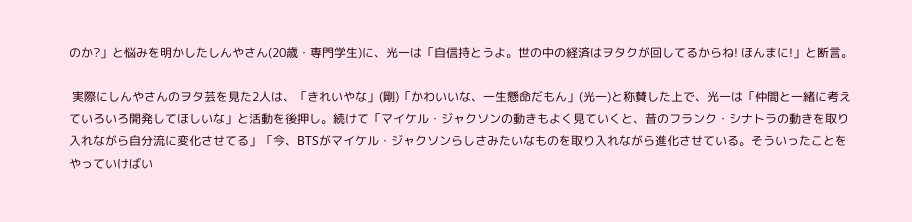のか?」と悩みを明かしたしんやさん(20歳・専門学生)に、光一は「自信持とうよ。世の中の経済はヲタクが回してるからね! ほんまに!」と断言。

 実際にしんやさんのヲタ芸を見た2人は、「きれいやな」(剛)「かわいいな、一生懸命だもん」(光一)と称賛した上で、光一は「仲間と一緒に考えていろいろ開発してほしいな」と活動を後押し。続けて「マイケル・ジャクソンの動きもよく見ていくと、昔のフランク・シナトラの動きを取り入れながら自分流に変化させてる」「今、BTSがマイケル・ジャクソンらしさみたいなものを取り入れながら進化させている。そういったことをやっていけばい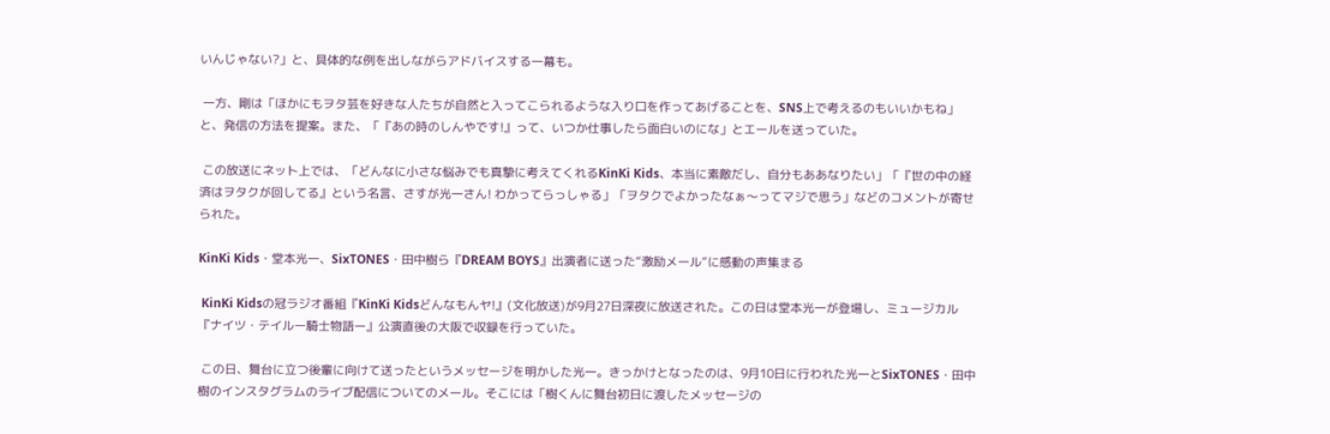いんじゃない?」と、具体的な例を出しながらアドバイスする一幕も。

 一方、剛は「ほかにもヲタ芸を好きな人たちが自然と入ってこられるような入り口を作ってあげることを、SNS上で考えるのもいいかもね」と、発信の方法を提案。また、「『あの時のしんやです!』って、いつか仕事したら面白いのにな」とエールを送っていた。

 この放送にネット上では、「どんなに小さな悩みでも真摯に考えてくれるKinKi Kids、本当に素敵だし、自分もああなりたい」「『世の中の経済はヲタクが回してる』という名言、さすが光一さん! わかってらっしゃる」「ヲタクでよかったなぁ〜ってマジで思う」などのコメントが寄せられた。

KinKi Kids・堂本光一、SixTONES・田中樹ら『DREAM BOYS』出演者に送った“激励メール”に感動の声集まる

 KinKi Kidsの冠ラジオ番組『KinKi Kidsどんなもんヤ!』(文化放送)が9月27日深夜に放送された。この日は堂本光一が登場し、ミュージカル『ナイツ・テイルー騎士物語ー』公演直後の大阪で収録を行っていた。

 この日、舞台に立つ後輩に向けて送ったというメッセージを明かした光一。きっかけとなったのは、9月10日に行われた光一とSixTONES・田中樹のインスタグラムのライブ配信についてのメール。そこには「樹くんに舞台初日に渡したメッセージの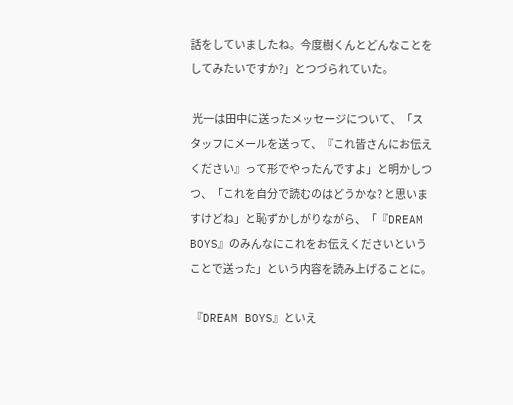話をしていましたね。今度樹くんとどんなことをしてみたいですか?」とつづられていた。

 光一は田中に送ったメッセージについて、「スタッフにメールを送って、『これ皆さんにお伝えください』って形でやったんですよ」と明かしつつ、「これを自分で読むのはどうかな? と思いますけどね」と恥ずかしがりながら、「『DREAM BOYS』のみんなにこれをお伝えくださいということで送った」という内容を読み上げることに。

 『DREAM BOYS』といえ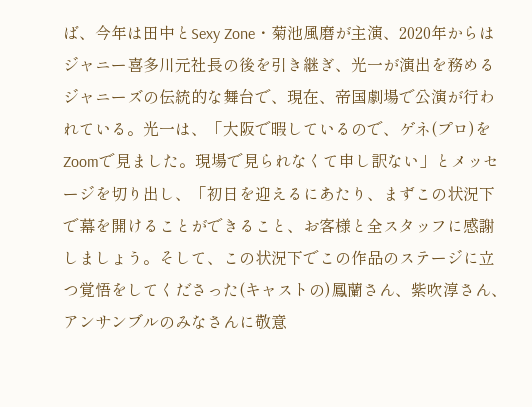ば、今年は田中とSexy Zone・菊池風磨が主演、2020年からはジャニー喜多川元社長の後を引き継ぎ、光一が演出を務めるジャニーズの伝統的な舞台で、現在、帝国劇場で公演が行われている。光一は、「大阪で暇しているので、ゲネ(プロ)をZoomで見ました。現場で見られなくて申し訳ない」とメッセージを切り出し、「初日を迎えるにあたり、まずこの状況下で幕を開けることができること、お客様と全スタッフに感謝しましょう。そして、この状況下でこの作品のステージに立つ覚悟をしてくださった(キャストの)鳳蘭さん、紫吹淳さん、アンサンブルのみなさんに敬意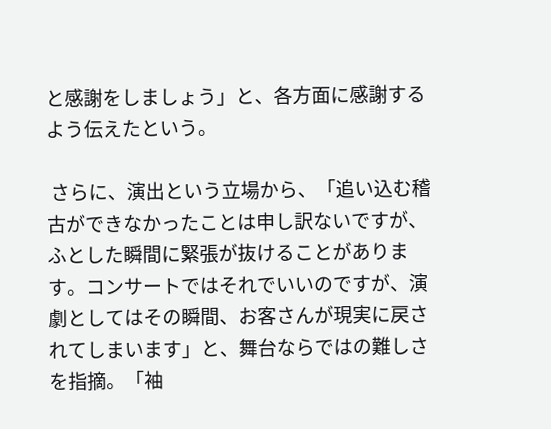と感謝をしましょう」と、各方面に感謝するよう伝えたという。

 さらに、演出という立場から、「追い込む稽古ができなかったことは申し訳ないですが、ふとした瞬間に緊張が抜けることがあります。コンサートではそれでいいのですが、演劇としてはその瞬間、お客さんが現実に戻されてしまいます」と、舞台ならではの難しさを指摘。「袖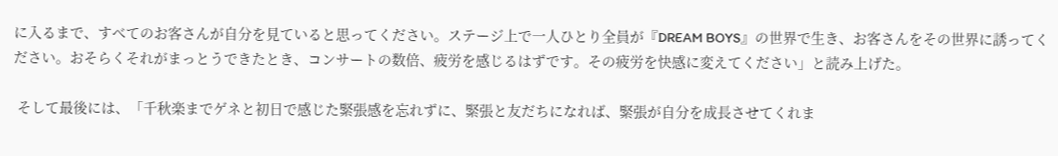に入るまで、すべてのお客さんが自分を見ていると思ってください。ステージ上で一人ひとり全員が『DREAM BOYS』の世界で生き、お客さんをその世界に誘ってください。おそらくそれがまっとうできたとき、コンサートの数倍、疲労を感じるはずです。その疲労を快感に変えてください」と読み上げた。

 そして最後には、「千秋楽までゲネと初日で感じた緊張感を忘れずに、緊張と友だちになれば、緊張が自分を成長させてくれま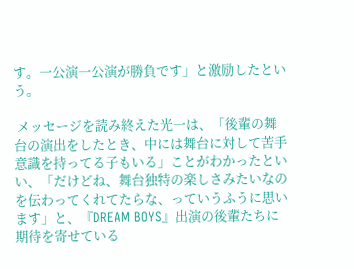す。一公演一公演が勝負です」と激励したという。

 メッセージを読み終えた光一は、「後輩の舞台の演出をしたとき、中には舞台に対して苦手意識を持ってる子もいる」ことがわかったといい、「だけどね、舞台独特の楽しさみたいなのを伝わってくれてたらな、っていうふうに思います」と、『DREAM BOYS』出演の後輩たちに期待を寄せている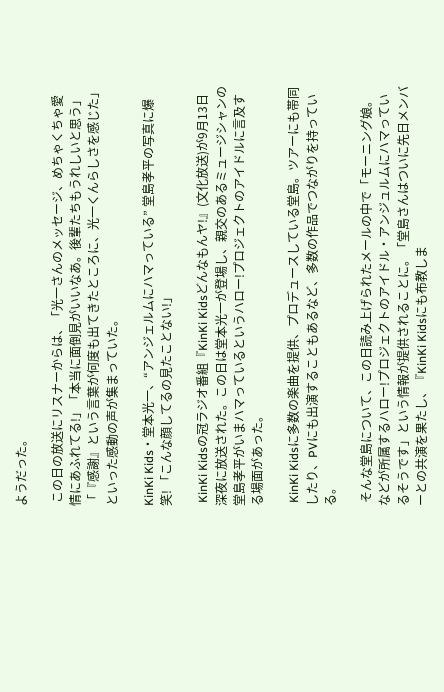ようだった。

 この日の放送にリスナーからは、「光一さんのメッセージ、めちゃくちゃ愛情にあふれてる!」「本当に面倒見がいいなあ。後輩たちもうれしいと思う」「『感謝』という言葉が何度も出てきたところに、光一くんらしさを感じた」といった感動の声が集まっていた。

KinKi Kids・堂本光一、“アンジェルムにハマっている” 堂島孝平の写真に爆笑! 「こんな顔してるの見たことない!」

 KinKi Kidsの冠ラジオ番組『KinKi Kidsどんなもんヤ!』(文化放送)が9月13日深夜に放送された。この日は堂本光一が登場し、親交のあるミュージシャンの堂島孝平がいまハマっているというハロー!プロジェクトのアイドルに言及する場面があった。

 KinKi Kidsに多数の楽曲を提供、プロデュースしている堂島。ツアーにも帯同したり、PVにも出演することもあるなど、多数の作品でつながりを持っている。

 そんな堂島について、この日読み上げられたメールの中で「モーニング娘。などが所属するハロー!プロジェクトのアイドル・アンジュルムにハマっているそうです」という情報が提供されることに。「堂島さんはついに先日メンバーとの共演を果たし、『KinKi Kidsにも布教しま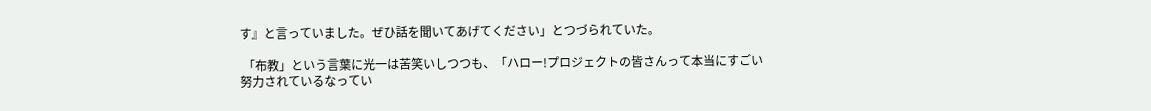す』と言っていました。ぜひ話を聞いてあげてください」とつづられていた。

 「布教」という言葉に光一は苦笑いしつつも、「ハロー!プロジェクトの皆さんって本当にすごい努力されているなってい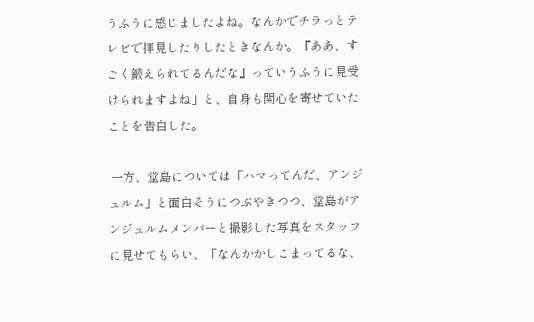うふうに感じましたよね。なんかでチラっとテレビで拝見したりしたときなんか。『ああ、すごく鍛えられてるんだな』っていうふうに見受けられますよね」と、自身も関心を寄せていたことを告白した。

 一方、堂島については「ハマってんだ、アンジュルム」と面白そうにつぶやきつつ、堂島がアンジュルムメンバーと撮影した写真をスタッフに見せてもらい、「なんかかしこまってるな、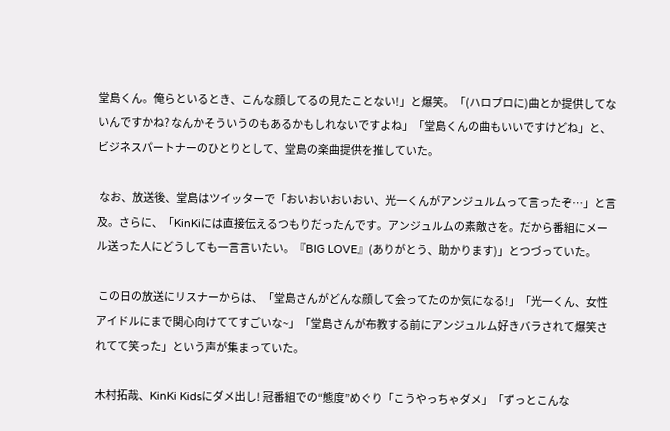堂島くん。俺らといるとき、こんな顔してるの見たことない!」と爆笑。「(ハロプロに)曲とか提供してないんですかね? なんかそういうのもあるかもしれないですよね」「堂島くんの曲もいいですけどね」と、ビジネスパートナーのひとりとして、堂島の楽曲提供を推していた。

 なお、放送後、堂島はツイッターで「おいおいおいおい、光一くんがアンジュルムって言ったぞ…」と言及。さらに、「KinKiには直接伝えるつもりだったんです。アンジュルムの素敵さを。だから番組にメール送った人にどうしても一言言いたい。『BIG LOVE』(ありがとう、助かります)」とつづっていた。

 この日の放送にリスナーからは、「堂島さんがどんな顔して会ってたのか気になる!」「光一くん、女性アイドルにまで関心向けててすごいな~」「堂島さんが布教する前にアンジュルム好きバラされて爆笑されてて笑った」という声が集まっていた。

木村拓哉、KinKi Kidsにダメ出し! 冠番組での“態度”めぐり「こうやっちゃダメ」「ずっとこんな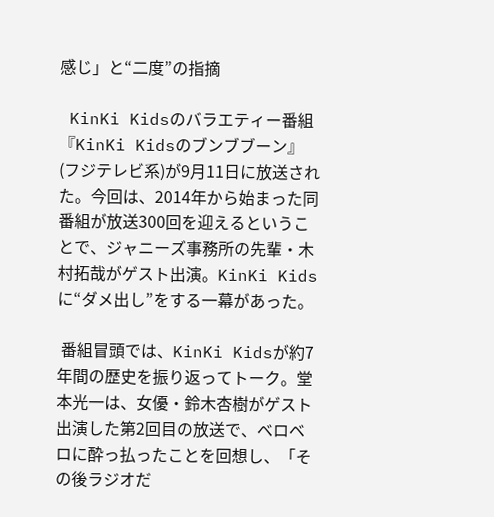感じ」と“二度”の指摘

 KinKi Kidsのバラエティー番組『KinKi Kidsのブンブブーン』(フジテレビ系)が9月11日に放送された。今回は、2014年から始まった同番組が放送300回を迎えるということで、ジャニーズ事務所の先輩・木村拓哉がゲスト出演。KinKi Kidsに“ダメ出し”をする一幕があった。

 番組冒頭では、KinKi Kidsが約7年間の歴史を振り返ってトーク。堂本光一は、女優・鈴木杏樹がゲスト出演した第2回目の放送で、ベロベロに酔っ払ったことを回想し、「その後ラジオだ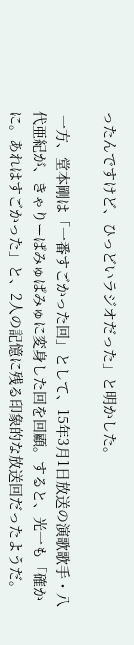ったんですけど、ひっどいラジオだった」と明かした。

 一方、堂本剛は「一番すごかった回」として、15年3月1日放送の演歌歌手・八代亜紀が、きゃりーぱみゅぱみゅに変身した回を回顧。すると、光一も「確かに。あれはすごかった」と、2人の記憶に残る印象的な放送回だったようだ。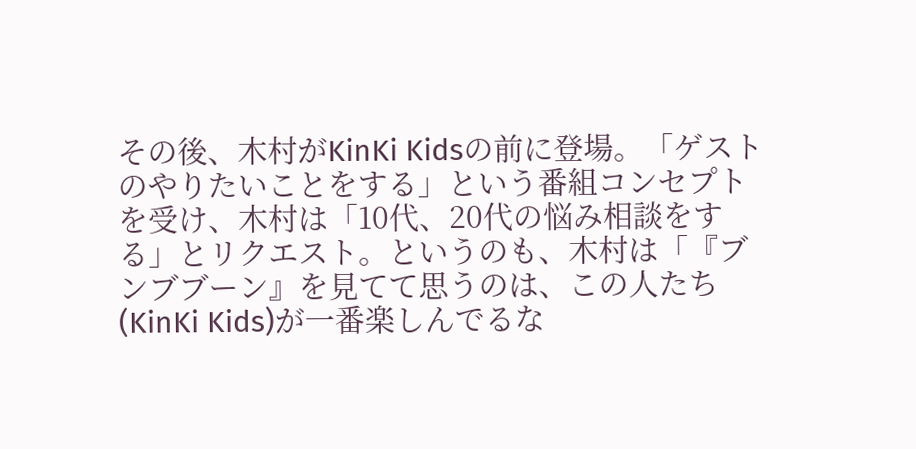その後、木村がKinKi Kidsの前に登場。「ゲストのやりたいことをする」という番組コンセプトを受け、木村は「10代、20代の悩み相談をする」とリクエスト。というのも、木村は「『ブンブブーン』を見てて思うのは、この人たち(KinKi Kids)が一番楽しんでるな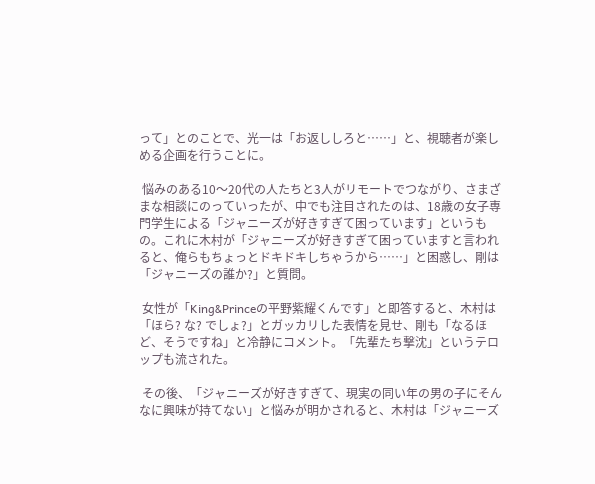って」とのことで、光一は「お返ししろと……」と、視聴者が楽しめる企画を行うことに。

 悩みのある10〜20代の人たちと3人がリモートでつながり、さまざまな相談にのっていったが、中でも注目されたのは、18歳の女子専門学生による「ジャニーズが好きすぎて困っています」というもの。これに木村が「ジャニーズが好きすぎて困っていますと言われると、俺らもちょっとドキドキしちゃうから……」と困惑し、剛は「ジャニーズの誰か?」と質問。

 女性が「King&Princeの平野紫耀くんです」と即答すると、木村は「ほら? な? でしょ?」とガッカリした表情を見せ、剛も「なるほど、そうですね」と冷静にコメント。「先輩たち撃沈」というテロップも流された。

 その後、「ジャニーズが好きすぎて、現実の同い年の男の子にそんなに興味が持てない」と悩みが明かされると、木村は「ジャニーズ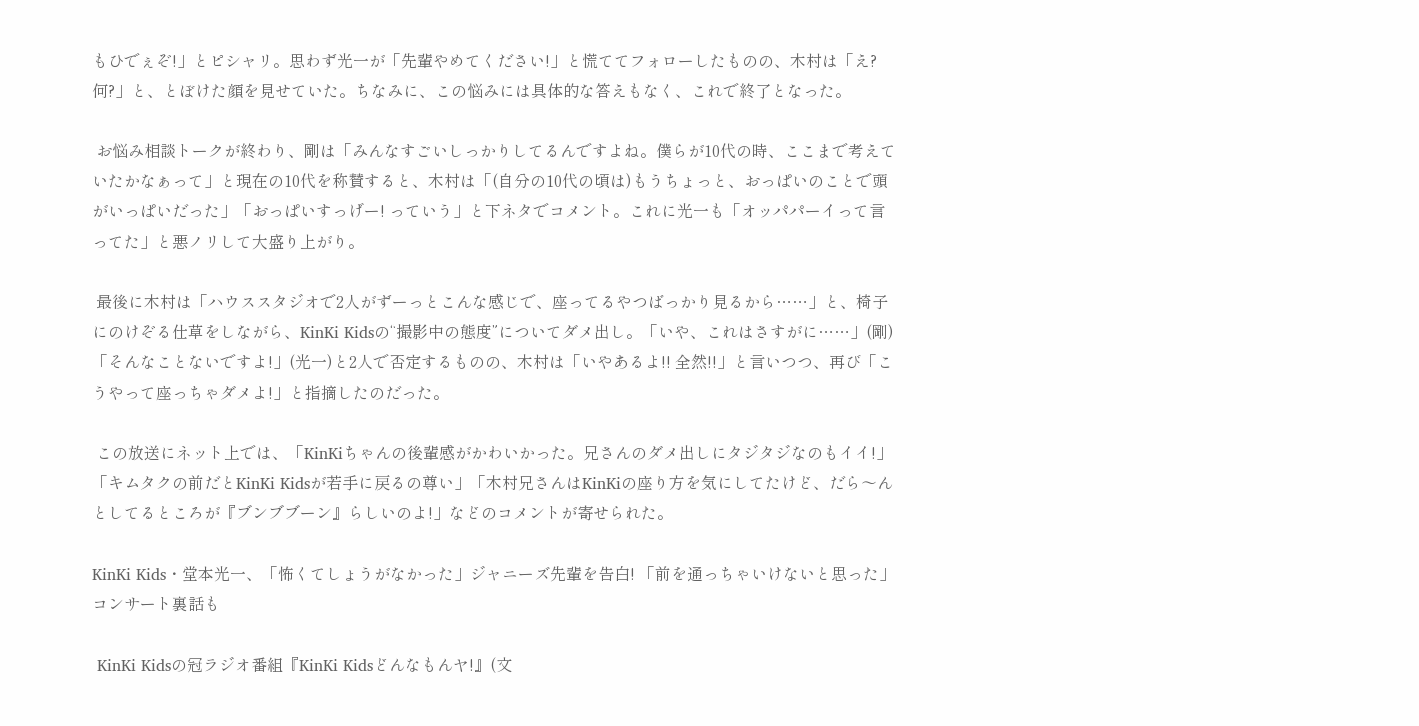もひでぇぞ!」とピシャリ。思わず光一が「先輩やめてください!」と慌ててフォローしたものの、木村は「え? 何?」と、とぼけた顔を見せていた。ちなみに、この悩みには具体的な答えもなく、これで終了となった。

 お悩み相談トークが終わり、剛は「みんなすごいしっかりしてるんですよね。僕らが10代の時、ここまで考えていたかなぁって」と現在の10代を称賛すると、木村は「(自分の10代の頃は)もうちょっと、おっぱいのことで頭がいっぱいだった」「おっぱいすっげー! っていう」と下ネタでコメント。これに光一も「オッパパーイって言ってた」と悪ノリして大盛り上がり。

 最後に木村は「ハウススタジオで2人がずーっとこんな感じで、座ってるやつばっかり見るから……」と、椅子にのけぞる仕草をしながら、KinKi Kidsの“撮影中の態度”についてダメ出し。「いや、これはさすがに……」(剛)「そんなことないですよ!」(光一)と2人で否定するものの、木村は「いやあるよ!! 全然!!」と言いつつ、再び「こうやって座っちゃダメよ!」と指摘したのだった。

 この放送にネット上では、「KinKiちゃんの後輩感がかわいかった。兄さんのダメ出しにタジタジなのもイイ!」「キムタクの前だとKinKi Kidsが若手に戻るの尊い」「木村兄さんはKinKiの座り方を気にしてたけど、だら〜んとしてるところが『ブンブブーン』らしいのよ!」などのコメントが寄せられた。

KinKi Kids・堂本光一、「怖くてしょうがなかった」ジャニーズ先輩を告白! 「前を通っちゃいけないと思った」コンサート裏話も

 KinKi Kidsの冠ラジオ番組『KinKi Kidsどんなもんヤ!』(文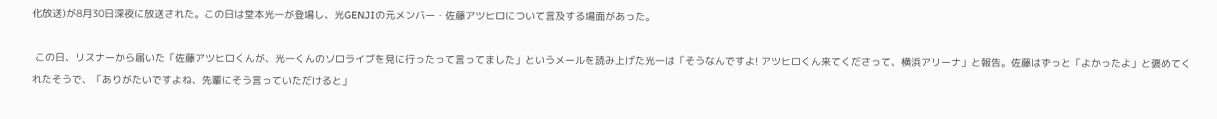化放送)が8月30日深夜に放送された。この日は堂本光一が登場し、光GENJIの元メンバー・佐藤アツヒロについて言及する場面があった。

 この日、リスナーから届いた「佐藤アツヒロくんが、光一くんのソロライブを見に行ったって言ってました」というメールを読み上げた光一は「そうなんですよ! アツヒロくん来てくださって、横浜アリーナ」と報告。佐藤はずっと「よかったよ」と褒めてくれたそうで、「ありがたいですよね、先輩にそう言っていただけると」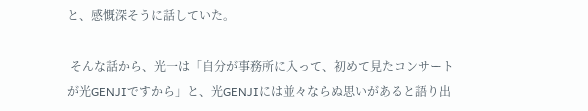と、感慨深そうに話していた。

 そんな話から、光一は「自分が事務所に入って、初めて見たコンサートが光GENJIですから」と、光GENJIには並々ならぬ思いがあると語り出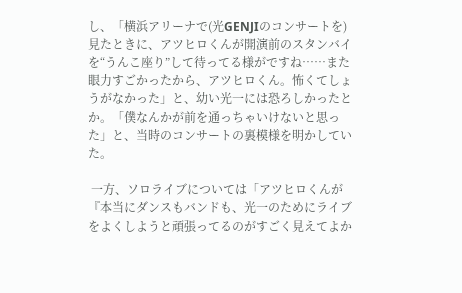し、「横浜アリーナで(光GENJIのコンサートを)見たときに、アツヒロくんが開演前のスタンバイを“うんこ座り”して待ってる様がですね……また眼力すごかったから、アツヒロくん。怖くてしょうがなかった」と、幼い光一には恐ろしかったとか。「僕なんかが前を通っちゃいけないと思った」と、当時のコンサートの裏模様を明かしていた。

 一方、ソロライブについては「アツヒロくんが『本当にダンスもバンドも、光一のためにライブをよくしようと頑張ってるのがすごく見えてよか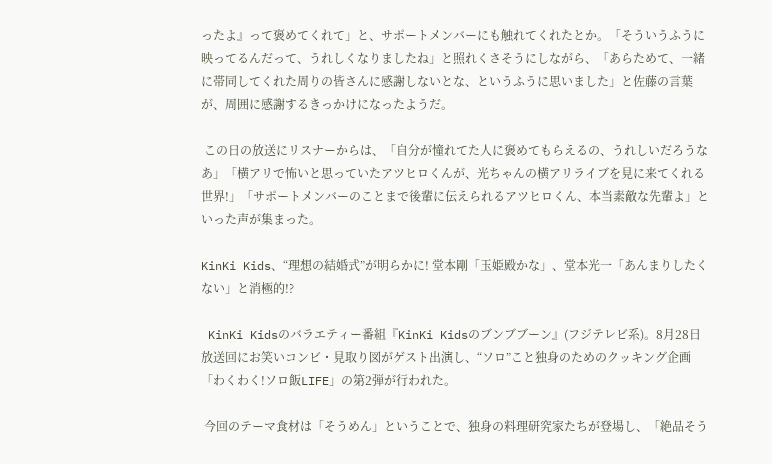ったよ』って褒めてくれて」と、サポートメンバーにも触れてくれたとか。「そういうふうに映ってるんだって、うれしくなりましたね」と照れくさそうにしながら、「あらためて、一緒に帯同してくれた周りの皆さんに感謝しないとな、というふうに思いました」と佐藤の言葉が、周囲に感謝するきっかけになったようだ。

 この日の放送にリスナーからは、「自分が憧れてた人に褒めてもらえるの、うれしいだろうなあ」「横アリで怖いと思っていたアツヒロくんが、光ちゃんの横アリライブを見に来てくれる世界!」「サポートメンバーのことまで後輩に伝えられるアツヒロくん、本当素敵な先輩よ」といった声が集まった。

KinKi Kids、“理想の結婚式”が明らかに! 堂本剛「玉姫殿かな」、堂本光一「あんまりしたくない」と消極的!?

 KinKi Kidsのバラエティー番組『KinKi Kidsのブンブブーン』(フジテレビ系)。8月28日放送回にお笑いコンビ・見取り図がゲスト出演し、“ソロ”こと独身のためのクッキング企画「わくわく!ソロ飯LIFE」の第2弾が行われた。

 今回のテーマ食材は「そうめん」ということで、独身の料理研究家たちが登場し、「絶品そう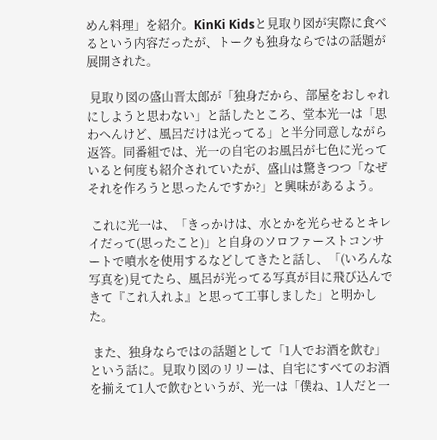めん料理」を紹介。KinKi Kidsと見取り図が実際に食べるという内容だったが、トークも独身ならではの話題が展開された。

 見取り図の盛山晋太郎が「独身だから、部屋をおしゃれにしようと思わない」と話したところ、堂本光一は「思わへんけど、風呂だけは光ってる」と半分同意しながら返答。同番組では、光一の自宅のお風呂が七色に光っていると何度も紹介されていたが、盛山は驚きつつ「なぜそれを作ろうと思ったんですか?」と興味があるよう。

 これに光一は、「きっかけは、水とかを光らせるとキレイだって(思ったこと)」と自身のソロファーストコンサートで噴水を使用するなどしてきたと話し、「(いろんな写真を)見てたら、風呂が光ってる写真が目に飛び込んできて『これ入れよ』と思って工事しました」と明かした。

 また、独身ならではの話題として「1人でお酒を飲む」という話に。見取り図のリリーは、自宅にすべてのお酒を揃えて1人で飲むというが、光一は「僕ね、1人だと一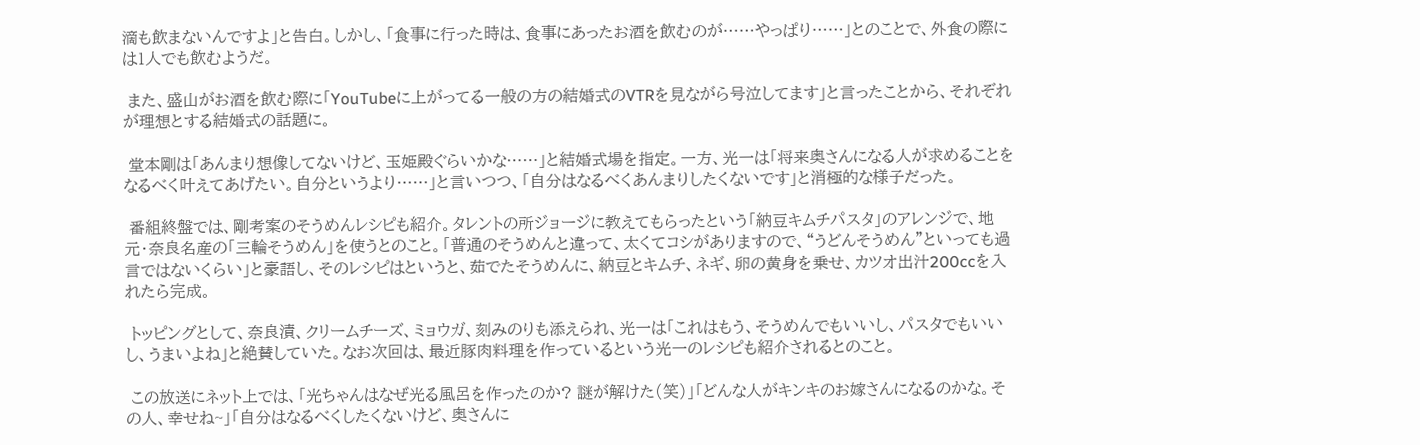滴も飲まないんですよ」と告白。しかし、「食事に行った時は、食事にあったお酒を飲むのが……やっぱり……」とのことで、外食の際には1人でも飲むようだ。

 また、盛山がお酒を飲む際に「YouTubeに上がってる一般の方の結婚式のVTRを見ながら号泣してます」と言ったことから、それぞれが理想とする結婚式の話題に。

 堂本剛は「あんまり想像してないけど、玉姫殿ぐらいかな……」と結婚式場を指定。一方、光一は「将来奥さんになる人が求めることをなるべく叶えてあげたい。自分というより……」と言いつつ、「自分はなるべくあんまりしたくないです」と消極的な様子だった。

 番組終盤では、剛考案のそうめんレシピも紹介。タレントの所ジョージに教えてもらったという「納豆キムチパスタ」のアレンジで、地元・奈良名産の「三輪そうめん」を使うとのこと。「普通のそうめんと違って、太くてコシがありますので、“うどんそうめん”といっても過言ではないくらい」と豪語し、そのレシピはというと、茹でたそうめんに、納豆とキムチ、ネギ、卵の黄身を乗せ、カツオ出汁200ccを入れたら完成。

 トッピングとして、奈良漬、クリームチーズ、ミョウガ、刻みのりも添えられ、光一は「これはもう、そうめんでもいいし、パスタでもいいし、うまいよね」と絶賛していた。なお次回は、最近豚肉料理を作っているという光一のレシピも紹介されるとのこと。

 この放送にネット上では、「光ちゃんはなぜ光る風呂を作ったのか? 謎が解けた(笑)」「どんな人がキンキのお嫁さんになるのかな。その人、幸せね~」「自分はなるべくしたくないけど、奥さんに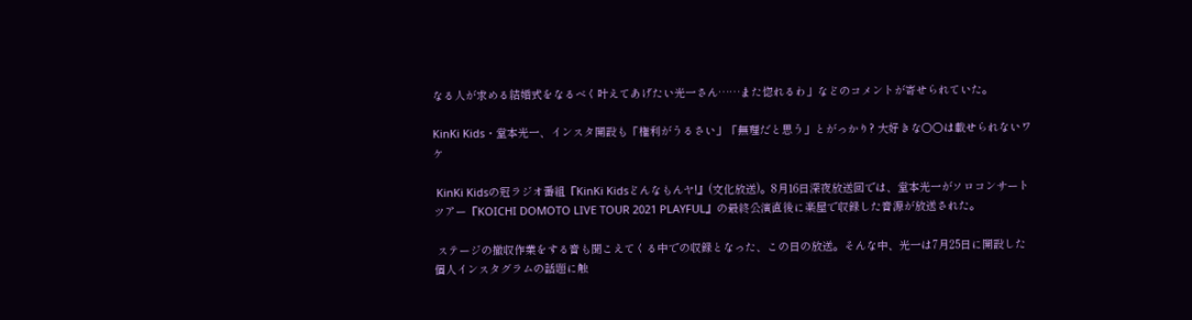なる人が求める結婚式をなるべく叶えてあげたい光一さん……また惚れるわ」などのコメントが寄せられていた。

KinKi Kids・堂本光一、インスタ開設も「権利がうるさい」「無理だと思う」とがっかり? 大好きな○○は載せられないワケ

 KinKi Kidsの冠ラジオ番組『KinKi Kidsどんなもんヤ!』(文化放送)。8月16日深夜放送回では、堂本光一がソロコンサートツアー『KOICHI DOMOTO LIVE TOUR 2021 PLAYFUL』の最終公演直後に楽屋で収録した音源が放送された。

 ステージの撤収作業をする音も聞こえてくる中での収録となった、この日の放送。そんな中、光一は7月25日に開設した個人インスタグラムの話題に触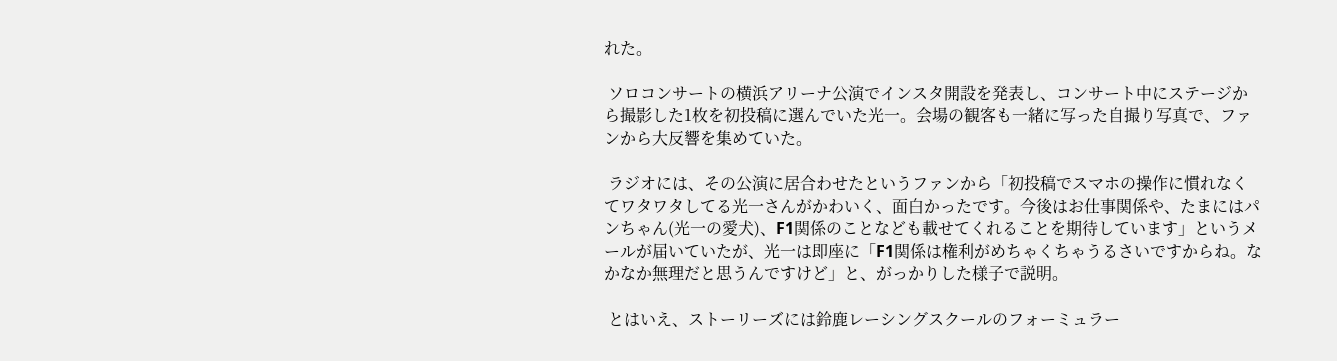れた。

 ソロコンサートの横浜アリーナ公演でインスタ開設を発表し、コンサート中にステージから撮影した1枚を初投稿に選んでいた光一。会場の観客も一緒に写った自撮り写真で、ファンから大反響を集めていた。

 ラジオには、その公演に居合わせたというファンから「初投稿でスマホの操作に慣れなくてワタワタしてる光一さんがかわいく、面白かったです。今後はお仕事関係や、たまにはパンちゃん(光一の愛犬)、F1関係のことなども載せてくれることを期待しています」というメールが届いていたが、光一は即座に「F1関係は権利がめちゃくちゃうるさいですからね。なかなか無理だと思うんですけど」と、がっかりした様子で説明。

 とはいえ、ストーリーズには鈴鹿レーシングスクールのフォーミュラー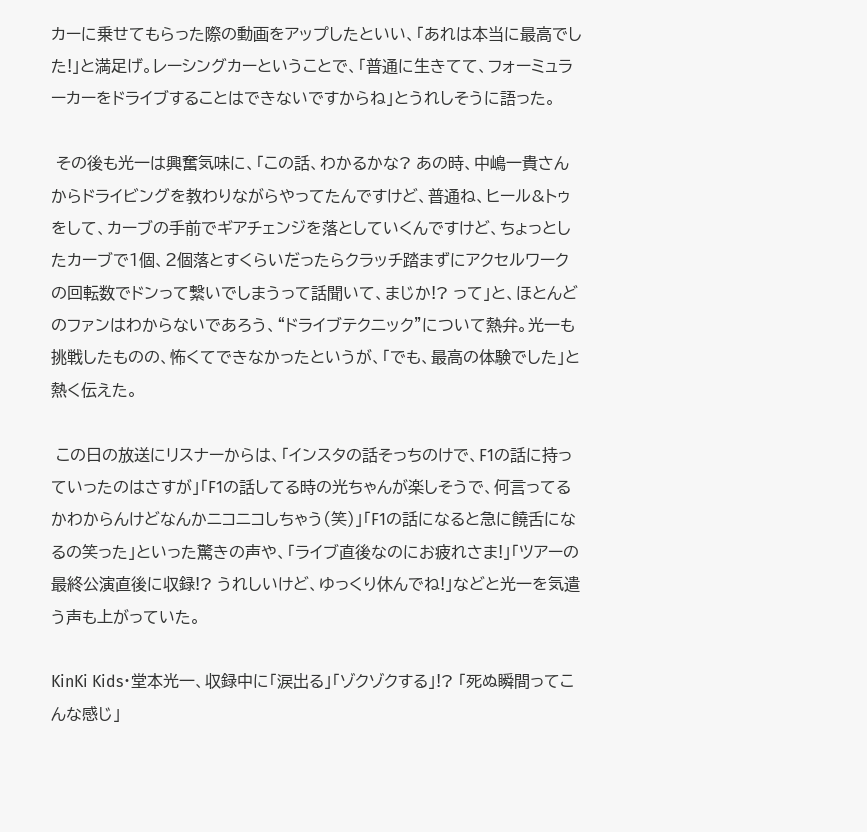カーに乗せてもらった際の動画をアップしたといい、「あれは本当に最高でした!」と満足げ。レーシングカーということで、「普通に生きてて、フォーミュラーカーをドライブすることはできないですからね」とうれしそうに語った。

 その後も光一は興奮気味に、「この話、わかるかな? あの時、中嶋一貴さんからドライビングを教わりながらやってたんですけど、普通ね、ヒール&トゥをして、カーブの手前でギアチェンジを落としていくんですけど、ちょっとしたカーブで1個、2個落とすくらいだったらクラッチ踏まずにアクセルワークの回転数でドンって繋いでしまうって話聞いて、まじか!? って」と、ほとんどのファンはわからないであろう、“ドライブテクニック”について熱弁。光一も挑戦したものの、怖くてできなかったというが、「でも、最高の体験でした」と熱く伝えた。

 この日の放送にリスナーからは、「インスタの話そっちのけで、F1の話に持っていったのはさすが」「F1の話してる時の光ちゃんが楽しそうで、何言ってるかわからんけどなんかニコニコしちゃう(笑)」「F1の話になると急に饒舌になるの笑った」といった驚きの声や、「ライブ直後なのにお疲れさま!」「ツアーの最終公演直後に収録!? うれしいけど、ゆっくり休んでね!」などと光一を気遣う声も上がっていた。

KinKi Kids・堂本光一、収録中に「涙出る」「ゾクゾクする」!? 「死ぬ瞬間ってこんな感じ」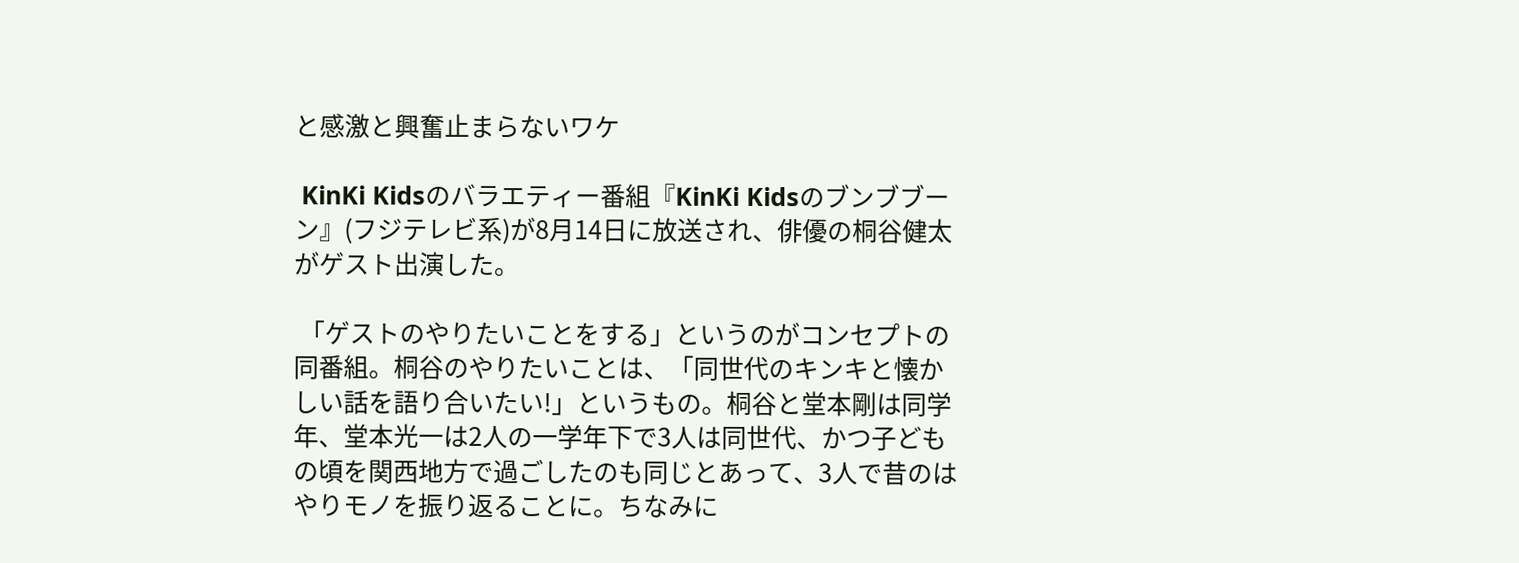と感激と興奮止まらないワケ

 KinKi Kidsのバラエティー番組『KinKi Kidsのブンブブーン』(フジテレビ系)が8月14日に放送され、俳優の桐谷健太がゲスト出演した。

 「ゲストのやりたいことをする」というのがコンセプトの同番組。桐谷のやりたいことは、「同世代のキンキと懐かしい話を語り合いたい!」というもの。桐谷と堂本剛は同学年、堂本光一は2人の一学年下で3人は同世代、かつ子どもの頃を関西地方で過ごしたのも同じとあって、3人で昔のはやりモノを振り返ることに。ちなみに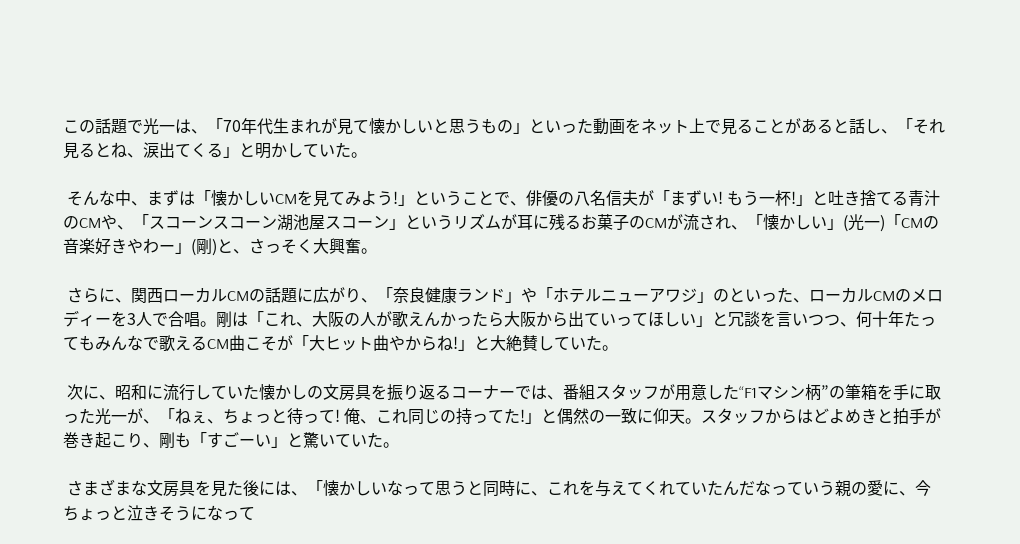この話題で光一は、「70年代生まれが見て懐かしいと思うもの」といった動画をネット上で見ることがあると話し、「それ見るとね、涙出てくる」と明かしていた。

 そんな中、まずは「懐かしいCMを見てみよう!」ということで、俳優の八名信夫が「まずい! もう一杯!」と吐き捨てる青汁のCMや、「スコーンスコーン湖池屋スコーン」というリズムが耳に残るお菓子のCMが流され、「懐かしい」(光一)「CMの音楽好きやわー」(剛)と、さっそく大興奮。

 さらに、関西ローカルCMの話題に広がり、「奈良健康ランド」や「ホテルニューアワジ」のといった、ローカルCMのメロディーを3人で合唱。剛は「これ、大阪の人が歌えんかったら大阪から出ていってほしい」と冗談を言いつつ、何十年たってもみんなで歌えるCM曲こそが「大ヒット曲やからね!」と大絶賛していた。

 次に、昭和に流行していた懐かしの文房具を振り返るコーナーでは、番組スタッフが用意した“F1マシン柄”の筆箱を手に取った光一が、「ねぇ、ちょっと待って! 俺、これ同じの持ってた!」と偶然の一致に仰天。スタッフからはどよめきと拍手が巻き起こり、剛も「すごーい」と驚いていた。

 さまざまな文房具を見た後には、「懐かしいなって思うと同時に、これを与えてくれていたんだなっていう親の愛に、今ちょっと泣きそうになって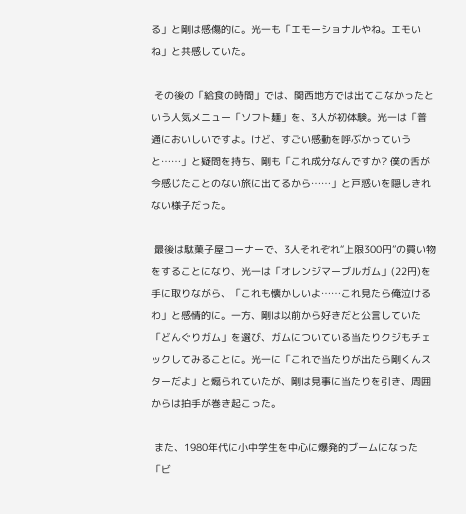る」と剛は感傷的に。光一も「エモーショナルやね。エモいね」と共感していた。

 その後の「給食の時間」では、関西地方では出てこなかったという人気メニュー「ソフト麺」を、3人が初体験。光一は「普通においしいですよ。けど、すごい感動を呼ぶかっていうと……」と疑問を持ち、剛も「これ成分なんですか? 僕の舌が今感じたことのない旅に出てるから……」と戸惑いを隠しきれない様子だった。

 最後は駄菓子屋コーナーで、3人それぞれ“上限300円”の買い物をすることになり、光一は「オレンジマーブルガム」(22円)を手に取りながら、「これも懐かしいよ……これ見たら俺泣けるわ」と感情的に。一方、剛は以前から好きだと公言していた「どんぐりガム」を選び、ガムについている当たりクジもチェックしてみることに。光一に「これで当たりが出たら剛くんスターだよ」と煽られていたが、剛は見事に当たりを引き、周囲からは拍手が巻き起こった。

 また、1980年代に小中学生を中心に爆発的ブームになった「ビ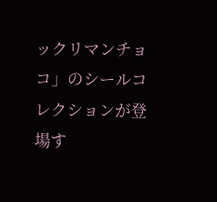ックリマンチョコ」のシールコレクションが登場す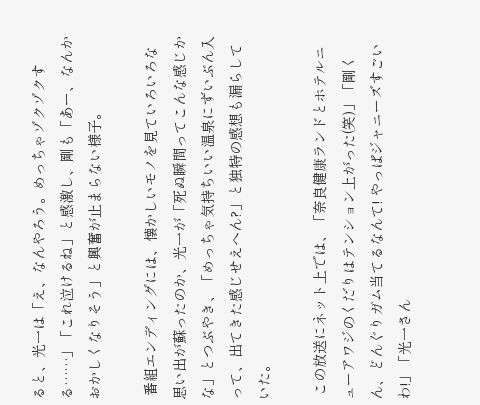ると、光一は「え、なんやろう。めっちゃゾクゾクする……」「これ泣けるね」と感激し、剛も「あー、なんかおかしくなりそう」と興奮が止まらない様子。

 番組エンディングには、懐かしいモノを見ていろいろな思い出が蘇ったのか、光一が「死ぬ瞬間ってこんな感じかな」とつぶやき、「めっちゃ気持ちいい温泉にずいぶん入って、出てきた感じせえへん?」と独特の感想も漏らしていた。

 この放送にネット上では、「奈良健康ランドとホテルニューアワジのくだりはテンション上がった(笑)」「剛くん、どんぐりガム当てるなんて! やっぱジャニーズすごいわ!」「光一さん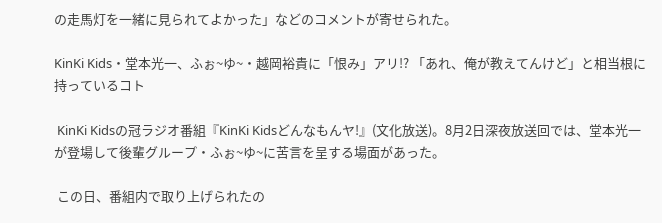の走馬灯を一緒に見られてよかった」などのコメントが寄せられた。

KinKi Kids・堂本光一、ふぉ~ゆ~・越岡裕貴に「恨み」アリ!? 「あれ、俺が教えてんけど」と相当根に持っているコト

 KinKi Kidsの冠ラジオ番組『KinKi Kidsどんなもんヤ!』(文化放送)。8月2日深夜放送回では、堂本光一が登場して後輩グループ・ふぉ~ゆ~に苦言を呈する場面があった。

 この日、番組内で取り上げられたの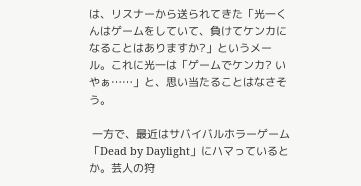は、リスナーから送られてきた「光一くんはゲームをしていて、負けてケンカになることはありますか?」というメール。これに光一は「ゲームでケンカ? いやぁ……」と、思い当たることはなさそう。

 一方で、最近はサバイバルホラーゲーム「Dead by Daylight」にハマっているとか。芸人の狩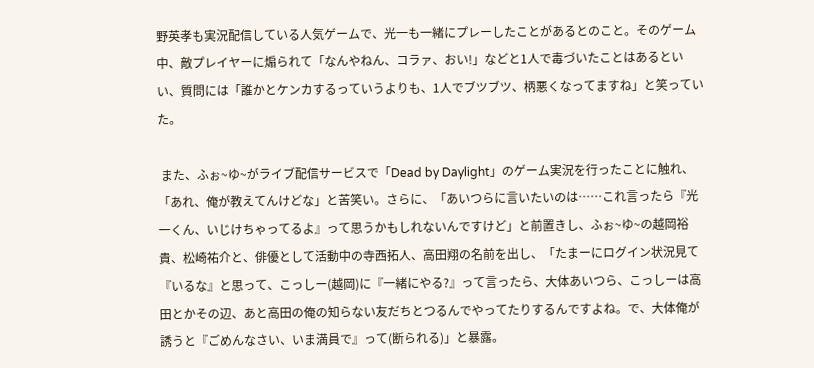野英孝も実況配信している人気ゲームで、光一も一緒にプレーしたことがあるとのこと。そのゲーム中、敵プレイヤーに煽られて「なんやねん、コラァ、おい!」などと1人で毒づいたことはあるといい、質問には「誰かとケンカするっていうよりも、1人でブツブツ、柄悪くなってますね」と笑っていた。

 また、ふぉ~ゆ~がライブ配信サービスで「Dead by Daylight」のゲーム実況を行ったことに触れ、「あれ、俺が教えてんけどな」と苦笑い。さらに、「あいつらに言いたいのは……これ言ったら『光一くん、いじけちゃってるよ』って思うかもしれないんですけど」と前置きし、ふぉ~ゆ~の越岡裕貴、松崎祐介と、俳優として活動中の寺西拓人、高田翔の名前を出し、「たまーにログイン状況見て『いるな』と思って、こっしー(越岡)に『一緒にやる?』って言ったら、大体あいつら、こっしーは高田とかその辺、あと高田の俺の知らない友だちとつるんでやってたりするんですよね。で、大体俺が誘うと『ごめんなさい、いま満員で』って(断られる)」と暴露。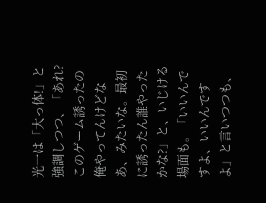光一は「大っ体!」と強調しつつ、「あれ? このゲーム誘ったの俺やってんけどなあ、みたいな。最初に誘ったん誰やったかな?」と、いじける場面も。「いいんですよ、いいんですよ」と言いつつも、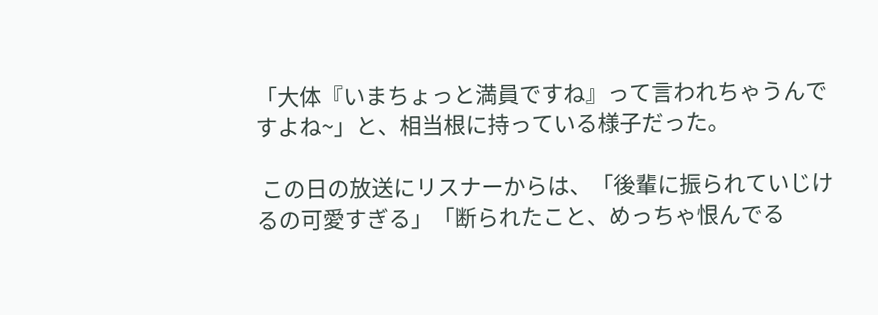「大体『いまちょっと満員ですね』って言われちゃうんですよね~」と、相当根に持っている様子だった。

 この日の放送にリスナーからは、「後輩に振られていじけるの可愛すぎる」「断られたこと、めっちゃ恨んでる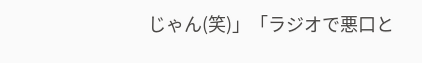じゃん(笑)」「ラジオで悪口と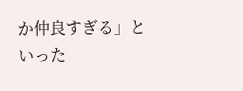か仲良すぎる」といった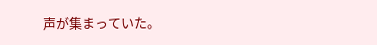声が集まっていた。